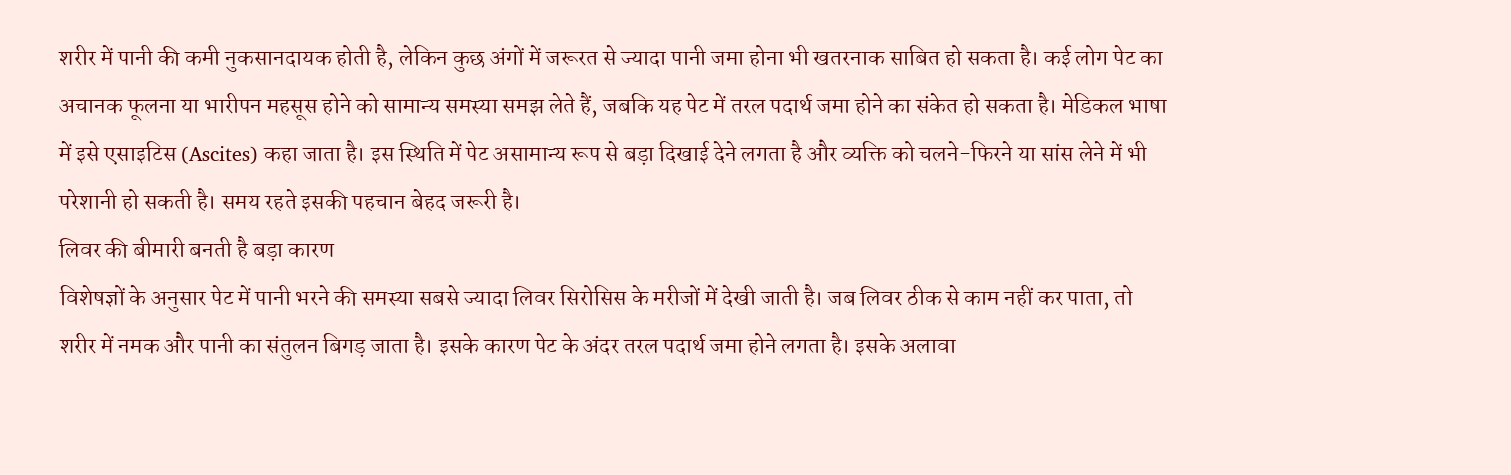शरीर में पानी की कमी नुकसानदायक होती है, लेकिन कुछ अंगों में जरूरत से ज्यादा पानी जमा होना भी खतरनाक साबित हो सकता है। कई लोग पेट का अचानक फूलना या भारीपन महसूस होने को सामान्य समस्या समझ लेते हैं, जबकि यह पेट में तरल पदार्थ जमा होने का संकेत हो सकता है। मेडिकल भाषा में इसे एसाइटिस (Ascites) कहा जाता है। इस स्थिति में पेट असामान्य रूप से बड़ा दिखाई देने लगता है और व्यक्ति को चलने-फिरने या सांस लेने में भी परेशानी हो सकती है। समय रहते इसकी पहचान बेहद जरूरी है।
लिवर की बीमारी बनती है बड़ा कारण
विशेषज्ञों के अनुसार पेट में पानी भरने की समस्या सबसे ज्यादा लिवर सिरोसिस के मरीजों में देखी जाती है। जब लिवर ठीक से काम नहीं कर पाता, तो शरीर में नमक और पानी का संतुलन बिगड़ जाता है। इसके कारण पेट के अंदर तरल पदार्थ जमा होने लगता है। इसके अलावा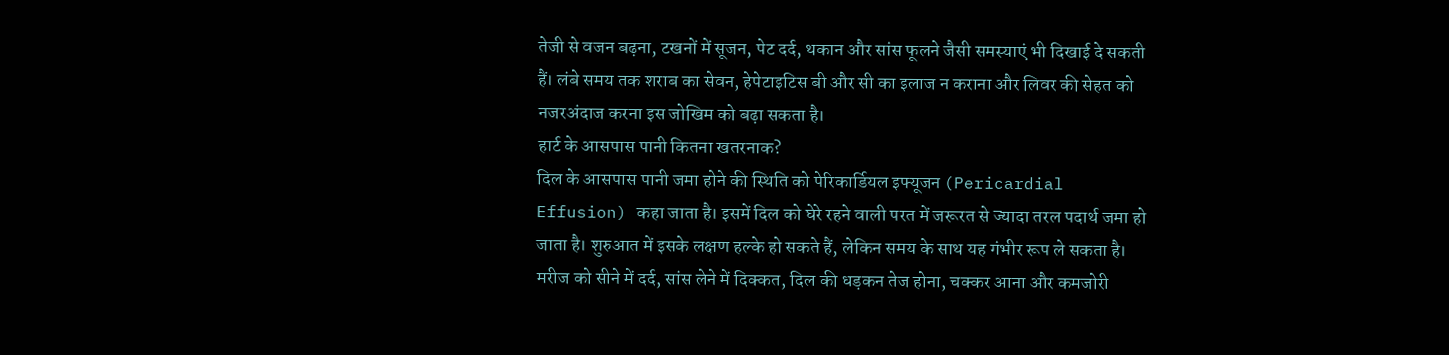तेजी से वजन बढ़ना, टखनों में सूजन, पेट दर्द, थकान और सांस फूलने जैसी समस्याएं भी दिखाई दे सकती हैं। लंबे समय तक शराब का सेवन, हेपेटाइटिस बी और सी का इलाज न कराना और लिवर की सेहत को नजरअंदाज करना इस जोखिम को बढ़ा सकता है।
हार्ट के आसपास पानी कितना खतरनाक?
दिल के आसपास पानी जमा होने की स्थिति को पेरिकार्डियल इफ्यूजन (Pericardial Effusion) कहा जाता है। इसमें दिल को घेरे रहने वाली परत में जरूरत से ज्यादा तरल पदार्थ जमा हो जाता है। शुरुआत में इसके लक्षण हल्के हो सकते हैं, लेकिन समय के साथ यह गंभीर रूप ले सकता है। मरीज को सीने में दर्द, सांस लेने में दिक्कत, दिल की धड़कन तेज होना, चक्कर आना और कमजोरी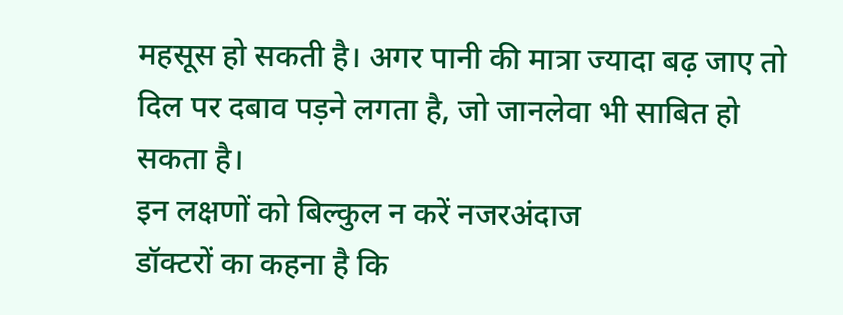महसूस हो सकती है। अगर पानी की मात्रा ज्यादा बढ़ जाए तो दिल पर दबाव पड़ने लगता है, जो जानलेवा भी साबित हो सकता है।
इन लक्षणों को बिल्कुल न करें नजरअंदाज
डॉक्टरों का कहना है कि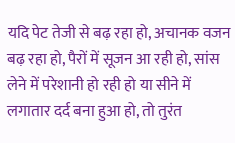यदि पेट तेजी से बढ़ रहा हो, अचानक वजन बढ़ रहा हो, पैरों में सूजन आ रही हो, सांस लेने में परेशानी हो रही हो या सीने में लगातार दर्द बना हुआ हो, तो तुरंत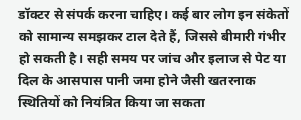डॉक्टर से संपर्क करना चाहिए। कई बार लोग इन संकेतों को सामान्य समझकर टाल देते हैं, जिससे बीमारी गंभीर हो सकती है। सही समय पर जांच और इलाज से पेट या दिल के आसपास पानी जमा होने जैसी खतरनाक स्थितियों को नियंत्रित किया जा सकता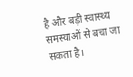है और बड़ी स्वास्थ्य समस्याओं से बचा जा सकता है।